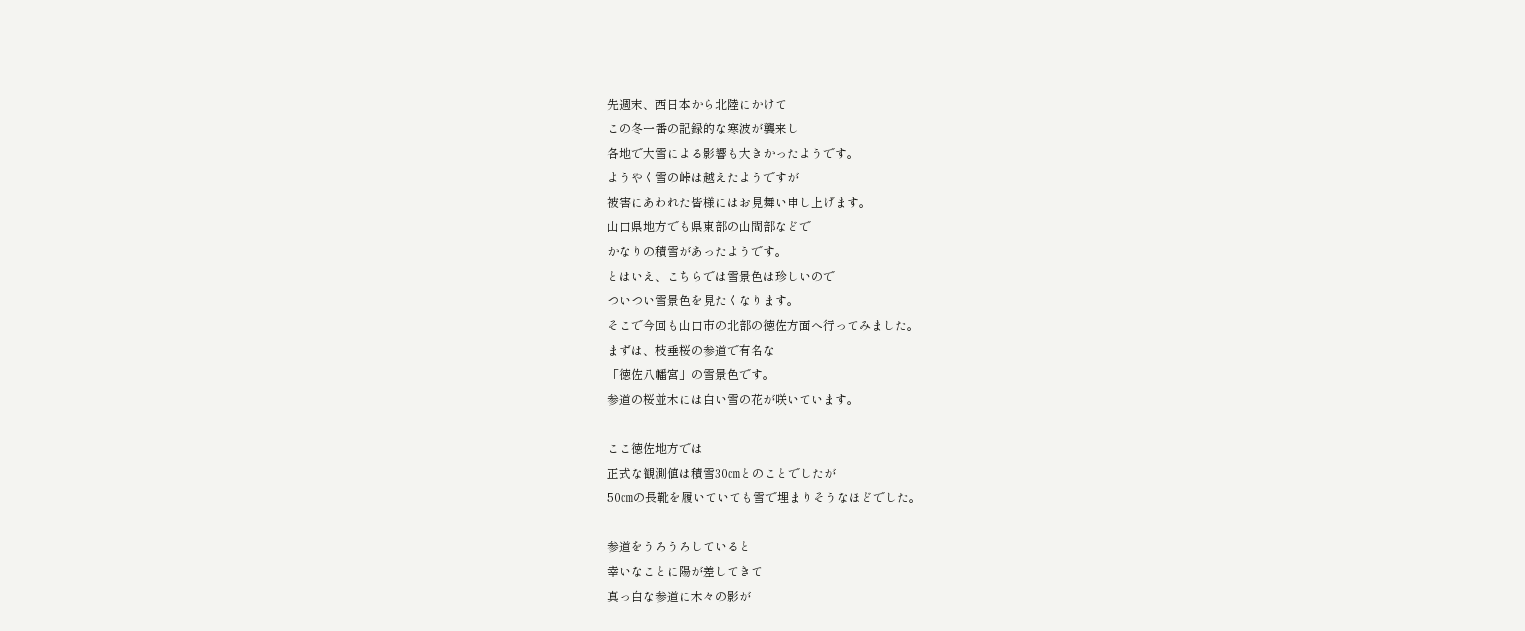先週末、西日本から北陸にかけて
この冬一番の記録的な寒波が襲来し
各地で大雪による影響も大きかったようです。
ようやく雪の峠は越えたようですが
被害にあわれた皆様にはお見舞い申し上げます。
山口県地方でも県東部の山間部などで
かなりの積雪があったようです。
とはいえ、こちらでは雪景色は珍しいので
ついつい雪景色を見たくなります。
そこで今回も山口市の北部の徳佐方面へ行ってみました。
まずは、枝垂桜の参道で有名な
「徳佐八幡宮」の雪景色です。
参道の桜並木には白い雪の花が咲いています。

ここ徳佐地方では
正式な観測値は積雪30㎝とのことでしたが
50㎝の長靴を履いていても雪で埋まりそうなほどでした。

参道をうろうろしていると
幸いなことに陽が差してきて
真っ白な参道に木々の影が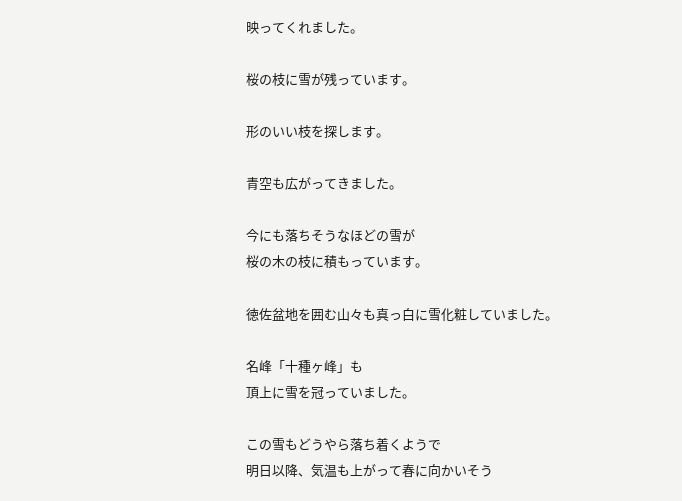映ってくれました。

桜の枝に雪が残っています。

形のいい枝を探します。

青空も広がってきました。

今にも落ちそうなほどの雪が
桜の木の枝に積もっています。

徳佐盆地を囲む山々も真っ白に雪化粧していました。

名峰「十種ヶ峰」も
頂上に雪を冠っていました。

この雪もどうやら落ち着くようで
明日以降、気温も上がって春に向かいそう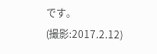です。
(撮影:2017.2.12)